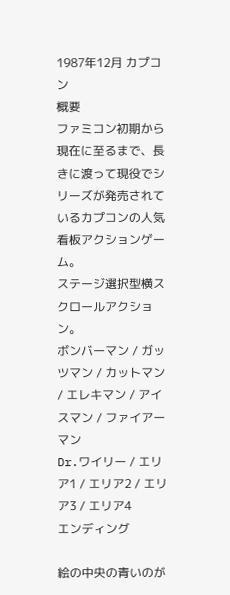1987年12月 カプコン
概要
ファミコン初期から現在に至るまで、長きに渡って現役でシリーズが発売されているカプコンの人気看板アクションゲーム。
ステージ選択型横スクロールアクション。
ボンバーマン / ガッツマン / カットマン / エレキマン / アイスマン / ファイアーマン
Dr.ワイリー / エリア1 / エリア2 / エリア3 / エリア4
エンディング

絵の中央の青いのが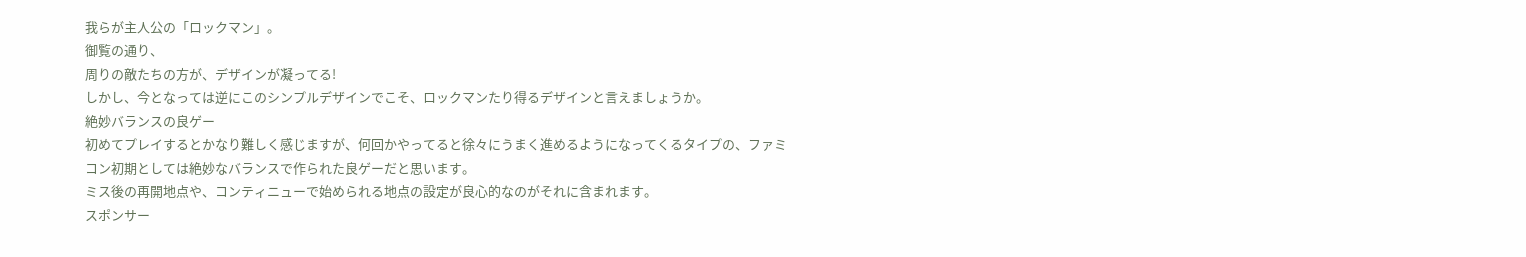我らが主人公の「ロックマン」。
御覧の通り、
周りの敵たちの方が、デザインが凝ってる!
しかし、今となっては逆にこのシンプルデザインでこそ、ロックマンたり得るデザインと言えましょうか。
絶妙バランスの良ゲー
初めてプレイするとかなり難しく感じますが、何回かやってると徐々にうまく進めるようになってくるタイプの、ファミコン初期としては絶妙なバランスで作られた良ゲーだと思います。
ミス後の再開地点や、コンティニューで始められる地点の設定が良心的なのがそれに含まれます。
スポンサー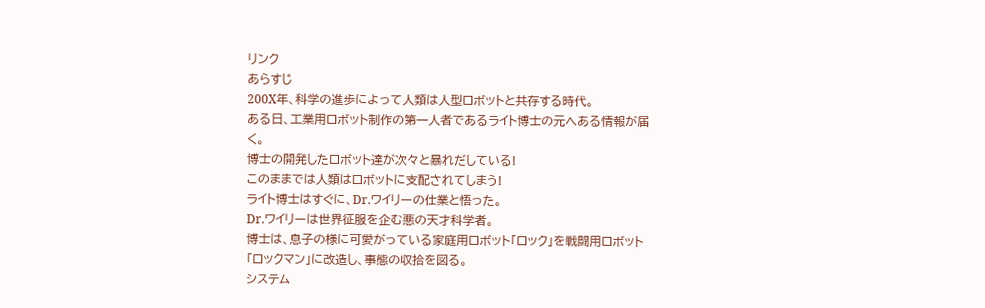リンク
あらすじ
200X年、科学の進歩によって人類は人型ロボットと共存する時代。
ある日、工業用ロボット制作の第一人者であるライト博士の元へある情報が届く。
博士の開発したロボット達が次々と暴れだしている!
このままでは人類はロボットに支配されてしまう!
ライト博士はすぐに、Dr.ワイリーの仕業と悟った。
Dr.ワイリーは世界征服を企む悪の天才科学者。
博士は、息子の様に可愛がっている家庭用ロボット「ロック」を戦闘用ロボット「ロックマン」に改造し、事態の収拾を図る。
システム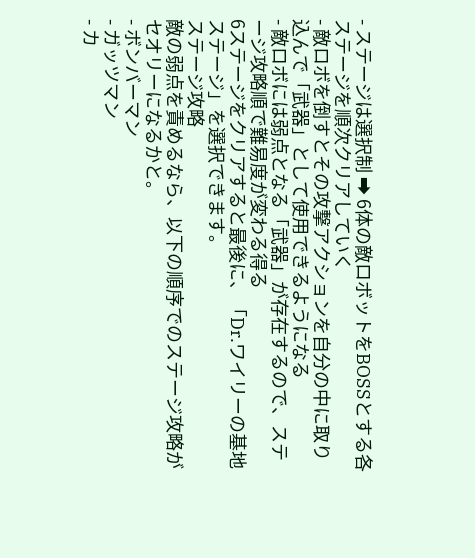- ステージは選択制 ➡ 6体の敵ロボットをBOSSとする各ステージを順次クリアしていく
- 敵ロボを倒すとその攻撃アクションを自分の中に取り込んで「武器」として使用できるようになる
- 敵ロボには弱点となる「武器」が存在するので、ステージ攻略順で難易度が変わる得る
6ステージをクリアすると最後に、「Dr.ワイリーの基地ステージ」を選択できます。
ステージ攻略
敵の弱点を責めるなら、以下の順序でのステージ攻略がセオリーになるかと。
- ボンバーマン
- ガッツマン
- カ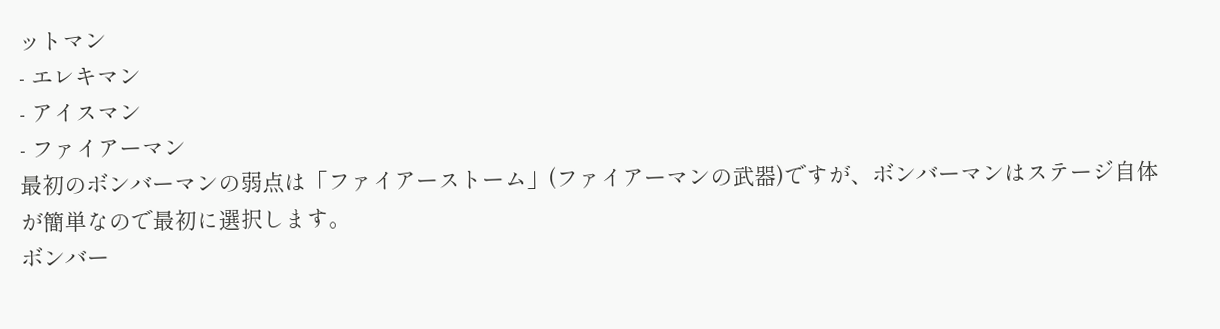ットマン
- エレキマン
- アイスマン
- ファイアーマン
最初のボンバーマンの弱点は「ファイアーストーム」(ファイアーマンの武器)ですが、ボンバーマンはステージ自体が簡単なので最初に選択します。
ボンバー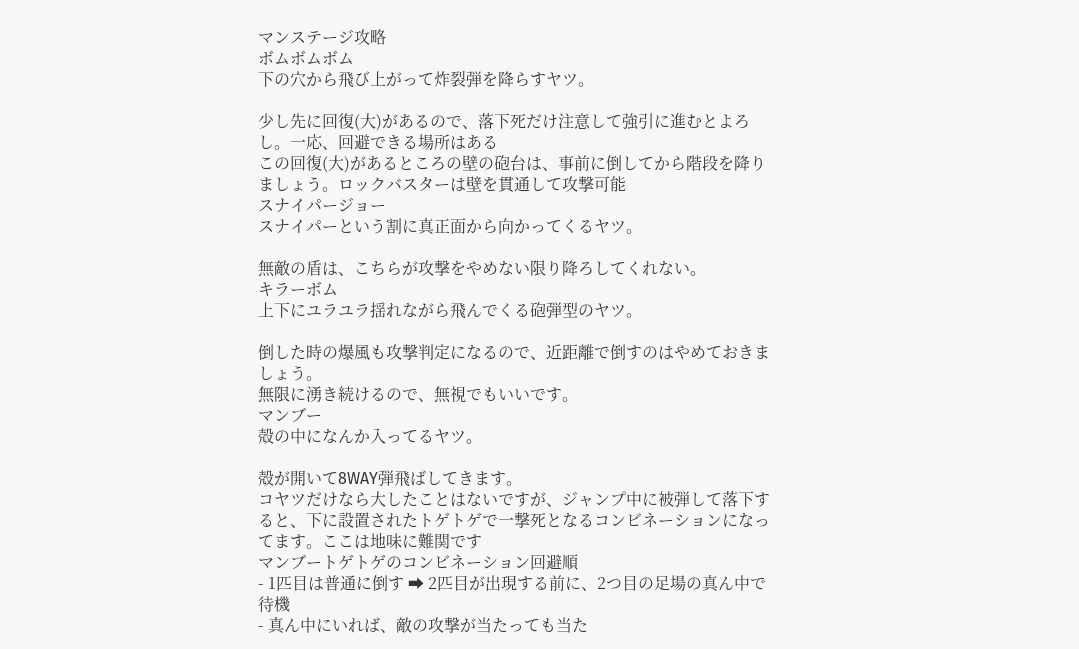マンステージ攻略
ボムボムボム
下の穴から飛び上がって炸裂弾を降らすヤツ。

少し先に回復(大)があるので、落下死だけ注意して強引に進むとよろし。一応、回避できる場所はある
この回復(大)があるところの壁の砲台は、事前に倒してから階段を降りましょう。ロックバスターは壁を貫通して攻撃可能
スナイパージョー
スナイパーという割に真正面から向かってくるヤツ。

無敵の盾は、こちらが攻撃をやめない限り降ろしてくれない。
キラーボム
上下にユラユラ揺れながら飛んでくる砲弾型のヤツ。

倒した時の爆風も攻撃判定になるので、近距離で倒すのはやめておきましょう。
無限に湧き続けるので、無視でもいいです。
マンブー
殻の中になんか入ってるヤツ。

殻が開いて8WAY弾飛ばしてきます。
コヤツだけなら大したことはないですが、ジャンプ中に被弾して落下すると、下に設置されたトゲトゲで一撃死となるコンビネーションになってます。ここは地味に難関です
マンブートゲトゲのコンビネーション回避順
- 1匹目は普通に倒す ➡ 2匹目が出現する前に、2つ目の足場の真ん中で待機
- 真ん中にいれば、敵の攻撃が当たっても当た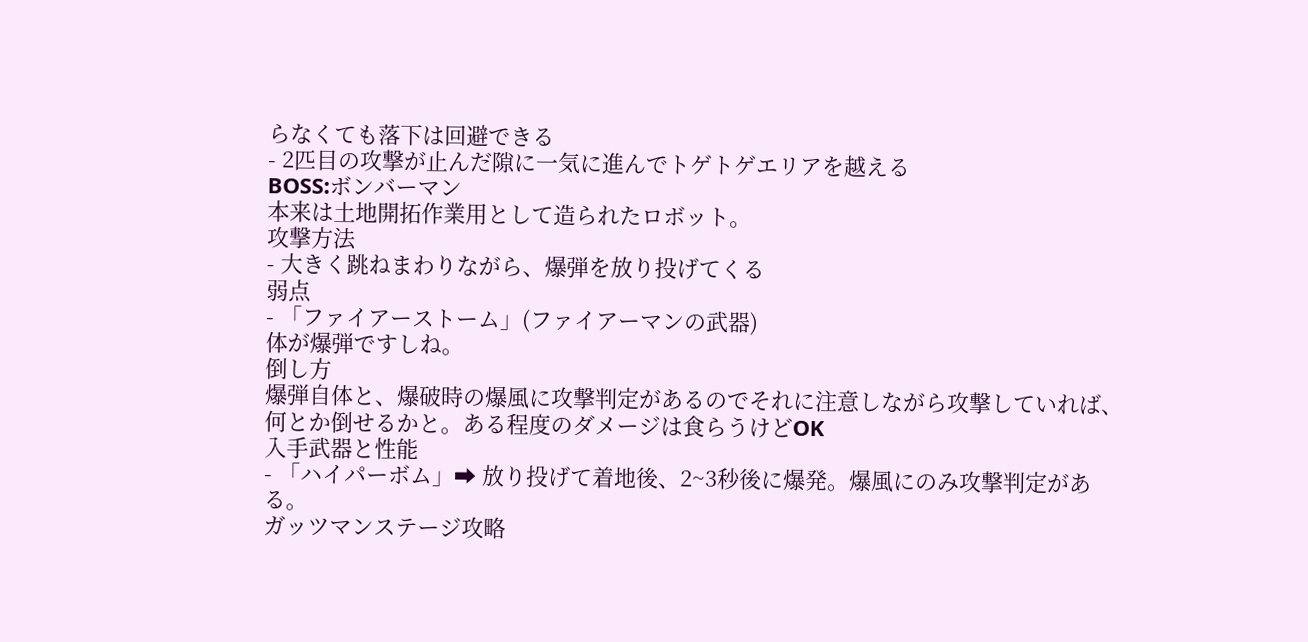らなくても落下は回避できる
- 2匹目の攻撃が止んだ隙に一気に進んでトゲトゲエリアを越える
BOSS:ボンバーマン
本来は土地開拓作業用として造られたロボット。
攻撃方法
- 大きく跳ねまわりながら、爆弾を放り投げてくる
弱点
- 「ファイアーストーム」(ファイアーマンの武器)
体が爆弾ですしね。
倒し方
爆弾自体と、爆破時の爆風に攻撃判定があるのでそれに注意しながら攻撃していれば、何とか倒せるかと。ある程度のダメージは食らうけどOK
入手武器と性能
- 「ハイパーボム」➡ 放り投げて着地後、2~3秒後に爆発。爆風にのみ攻撃判定がある。
ガッツマンステージ攻略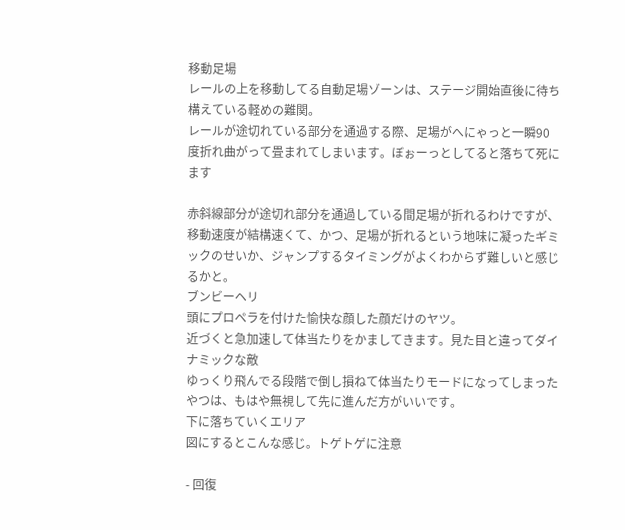移動足場
レールの上を移動してる自動足場ゾーンは、ステージ開始直後に待ち構えている軽めの難関。
レールが途切れている部分を通過する際、足場がへにゃっと一瞬90度折れ曲がって畳まれてしまいます。ぼぉーっとしてると落ちて死にます

赤斜線部分が途切れ部分を通過している間足場が折れるわけですが、移動速度が結構速くて、かつ、足場が折れるという地味に凝ったギミックのせいか、ジャンプするタイミングがよくわからず難しいと感じるかと。
ブンビーヘリ
頭にプロペラを付けた愉快な顔した顔だけのヤツ。
近づくと急加速して体当たりをかましてきます。見た目と違ってダイナミックな敵
ゆっくり飛んでる段階で倒し損ねて体当たりモードになってしまったやつは、もはや無視して先に進んだ方がいいです。
下に落ちていくエリア
図にするとこんな感じ。トゲトゲに注意

- 回復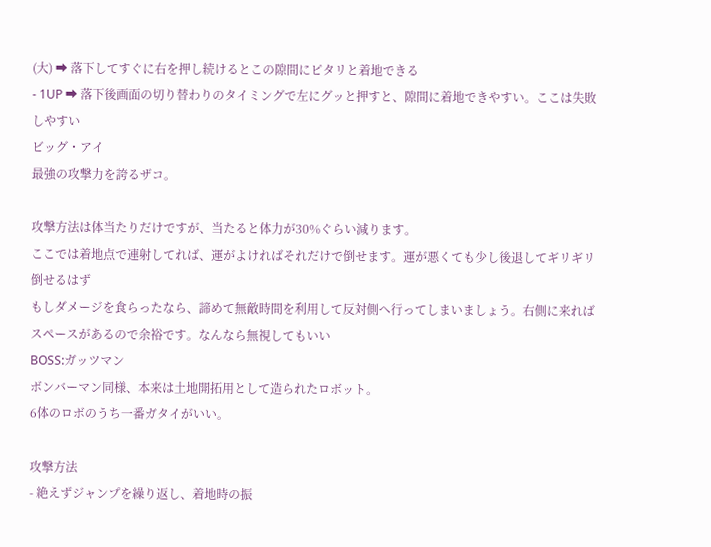(大) ➡ 落下してすぐに右を押し続けるとこの隙間にピタリと着地できる
- 1UP ➡ 落下後画面の切り替わりのタイミングで左にグッと押すと、隙間に着地できやすい。ここは失敗しやすい
ビッグ・アイ
最強の攻撃力を誇るザコ。

攻撃方法は体当たりだけですが、当たると体力が30%ぐらい減ります。
ここでは着地点で連射してれば、運がよければそれだけで倒せます。運が悪くても少し後退してギリギリ倒せるはず
もしダメージを食らったなら、諦めて無敵時間を利用して反対側へ行ってしまいましょう。右側に来ればスペースがあるので余裕です。なんなら無視してもいい
BOSS:ガッツマン
ボンバーマン同様、本来は土地開拓用として造られたロボット。
6体のロボのうち一番ガタイがいい。

攻撃方法
- 絶えずジャンプを繰り返し、着地時の振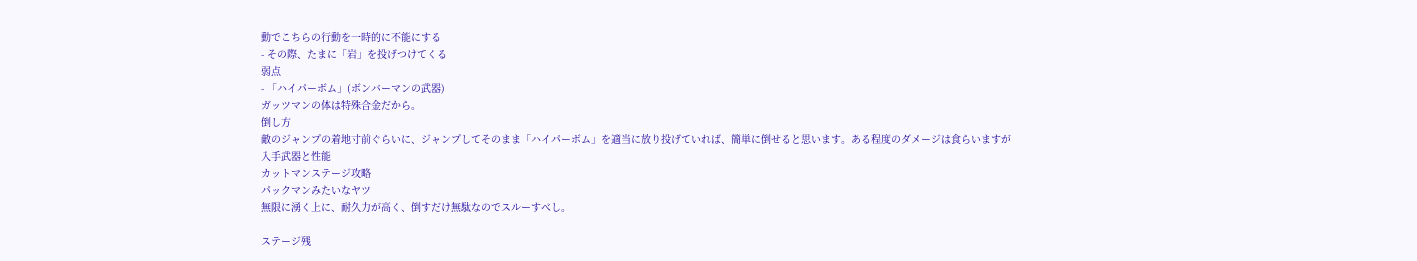動でこちらの行動を一時的に不能にする
- その際、たまに「岩」を投げつけてくる
弱点
- 「ハイパーボム」(ボンバーマンの武器)
ガッツマンの体は特殊合金だから。
倒し方
敵のジャンプの着地寸前ぐらいに、ジャンプしてそのまま「ハイパーボム」を適当に放り投げていれば、簡単に倒せると思います。ある程度のダメージは食らいますが
入手武器と性能
カットマンステージ攻略
パックマンみたいなヤツ
無限に湧く上に、耐久力が高く、倒すだけ無駄なのでスルーすべし。

ステージ残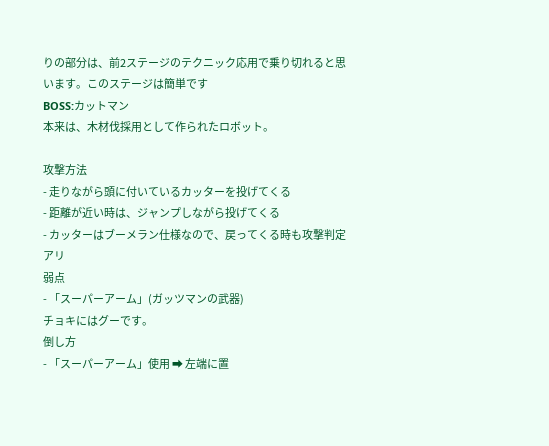りの部分は、前2ステージのテクニック応用で乗り切れると思います。このステージは簡単です
BOSS:カットマン
本来は、木材伐採用として作られたロボット。

攻撃方法
- 走りながら頭に付いているカッターを投げてくる
- 距離が近い時は、ジャンプしながら投げてくる
- カッターはブーメラン仕様なので、戻ってくる時も攻撃判定アリ
弱点
- 「スーパーアーム」(ガッツマンの武器)
チョキにはグーです。
倒し方
- 「スーパーアーム」使用 ➡ 左端に置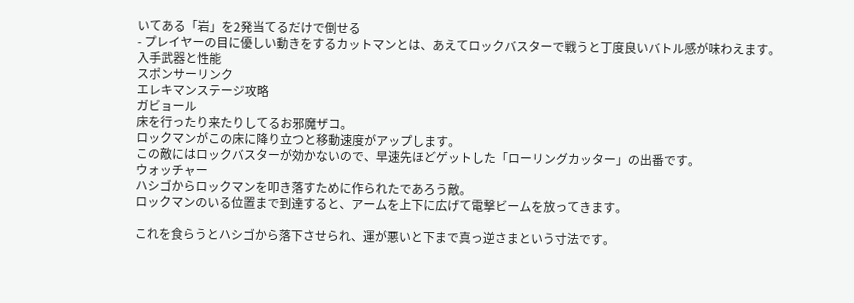いてある「岩」を2発当てるだけで倒せる
- プレイヤーの目に優しい動きをするカットマンとは、あえてロックバスターで戦うと丁度良いバトル感が味わえます。
入手武器と性能
スポンサーリンク
エレキマンステージ攻略
ガビョール
床を行ったり来たりしてるお邪魔ザコ。
ロックマンがこの床に降り立つと移動速度がアップします。
この敵にはロックバスターが効かないので、早速先ほどゲットした「ローリングカッター」の出番です。
ウォッチャー
ハシゴからロックマンを叩き落すために作られたであろう敵。
ロックマンのいる位置まで到達すると、アームを上下に広げて電撃ビームを放ってきます。

これを食らうとハシゴから落下させられ、運が悪いと下まで真っ逆さまという寸法です。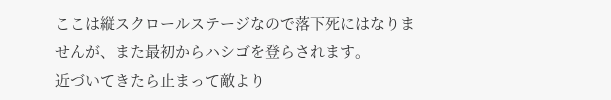ここは縦スクロールステージなので落下死にはなりませんが、また最初からハシゴを登らされます。
近づいてきたら止まって敵より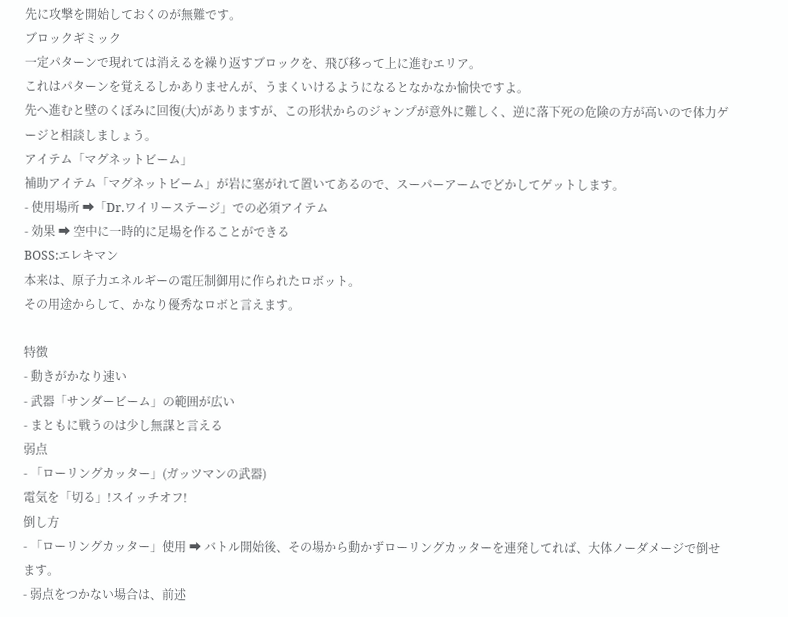先に攻撃を開始しておくのが無難です。
ブロックギミック
一定パターンで現れては消えるを繰り返すブロックを、飛び移って上に進むエリア。
これはパターンを覚えるしかありませんが、うまくいけるようになるとなかなか愉快ですよ。
先へ進むと壁のくぼみに回復(大)がありますが、この形状からのジャンプが意外に難しく、逆に落下死の危険の方が高いので体力ゲージと相談しましょう。
アイテム「マグネットビーム」
補助アイテム「マグネットビーム」が岩に塞がれて置いてあるので、スーパーアームでどかしてゲットします。
- 使用場所 ➡「Dr.ワイリーステージ」での必須アイテム
- 効果 ➡ 空中に一時的に足場を作ることができる
BOSS:エレキマン
本来は、原子力エネルギーの電圧制御用に作られたロボット。
その用途からして、かなり優秀なロボと言えます。

特徴
- 動きがかなり速い
- 武器「サンダービーム」の範囲が広い
- まともに戦うのは少し無謀と言える
弱点
- 「ローリングカッター」(ガッツマンの武器)
電気を「切る」!スイッチオフ!
倒し方
- 「ローリングカッター」使用 ➡ バトル開始後、その場から動かずローリングカッターを連発してれば、大体ノーダメージで倒せます。
- 弱点をつかない場合は、前述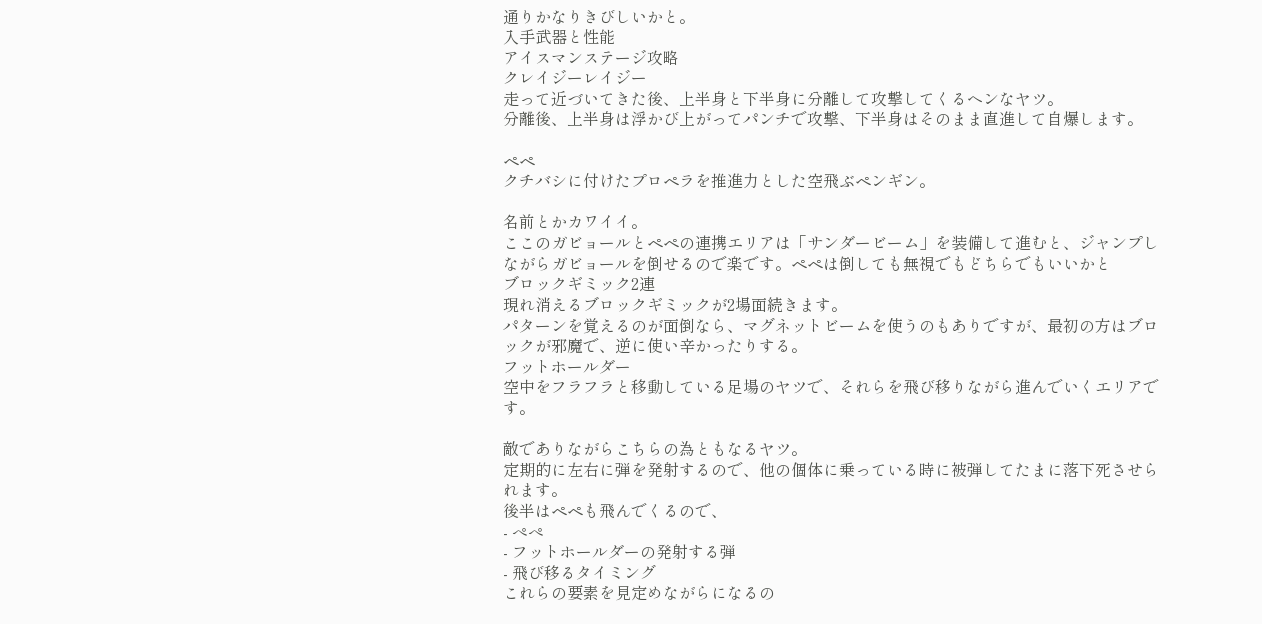通りかなりきびしいかと。
入手武器と性能
アイスマンステージ攻略
クレイジーレイジー
走って近づいてきた後、上半身と下半身に分離して攻撃してくるヘンなヤツ。
分離後、上半身は浮かび上がってパンチで攻撃、下半身はそのまま直進して自爆します。

ペペ
クチバシに付けたプロペラを推進力とした空飛ぶペンギン。

名前とかカワイイ。
ここのガビョールとペペの連携エリアは「サンダービーム」を装備して進むと、ジャンプしながらガビョールを倒せるので楽です。ペペは倒しても無視でもどちらでもいいかと
ブロックギミック2連
現れ消えるブロックギミックが2場面続きます。
パターンを覚えるのが面倒なら、マグネットビームを使うのもありですが、最初の方はブロックが邪魔で、逆に使い辛かったりする。
フットホールダー
空中をフラフラと移動している足場のヤツで、それらを飛び移りながら進んでいくエリアです。

敵でありながらこちらの為ともなるヤツ。
定期的に左右に弾を発射するので、他の個体に乗っている時に被弾してたまに落下死させられます。
後半はペペも飛んでくるので、
- ぺぺ
- フットホールダーの発射する弾
- 飛び移るタイミング
これらの要素を見定めながらになるの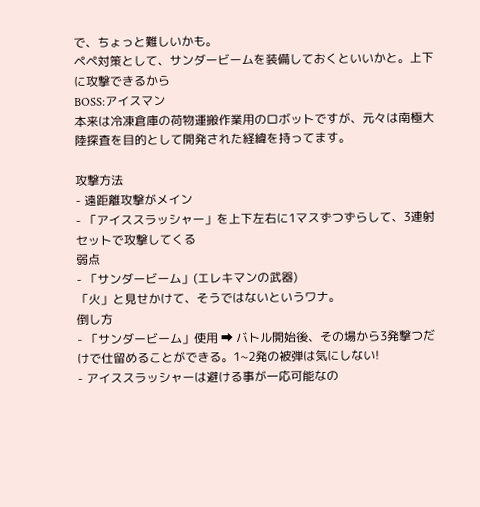で、ちょっと難しいかも。
ペペ対策として、サンダービームを装備しておくといいかと。上下に攻撃できるから
BOSS:アイスマン
本来は冷凍倉庫の荷物運搬作業用のロボットですが、元々は南極大陸探査を目的として開発された経緯を持ってます。

攻撃方法
- 遠距離攻撃がメイン
- 「アイススラッシャー」を上下左右に1マスずつずらして、3連射セットで攻撃してくる
弱点
- 「サンダービーム」(エレキマンの武器)
「火」と見せかけて、そうではないというワナ。
倒し方
- 「サンダービーム」使用 ➡ バトル開始後、その場から3発撃つだけで仕留めることができる。1~2発の被弾は気にしない!
- アイススラッシャーは避ける事が一応可能なの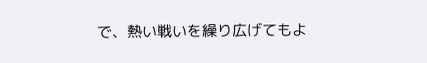で、熱い戦いを繰り広げてもよ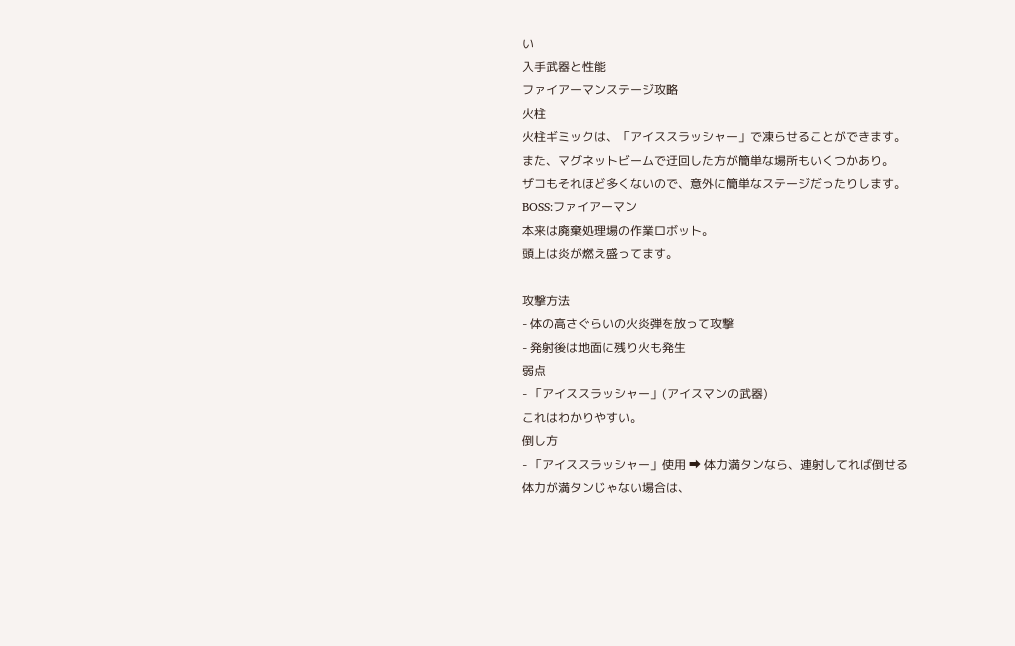い
入手武器と性能
ファイアーマンステージ攻略
火柱
火柱ギミックは、「アイススラッシャー」で凍らせることができます。
また、マグネットビームで迂回した方が簡単な場所もいくつかあり。
ザコもそれほど多くないので、意外に簡単なステージだったりします。
BOSS:ファイアーマン
本来は廃棄処理場の作業ロボット。
頭上は炎が燃え盛ってます。

攻撃方法
- 体の高さぐらいの火炎弾を放って攻撃
- 発射後は地面に残り火も発生
弱点
- 「アイススラッシャー」(アイスマンの武器)
これはわかりやすい。
倒し方
- 「アイススラッシャー」使用 ➡ 体力満タンなら、連射してれば倒せる
体力が満タンじゃない場合は、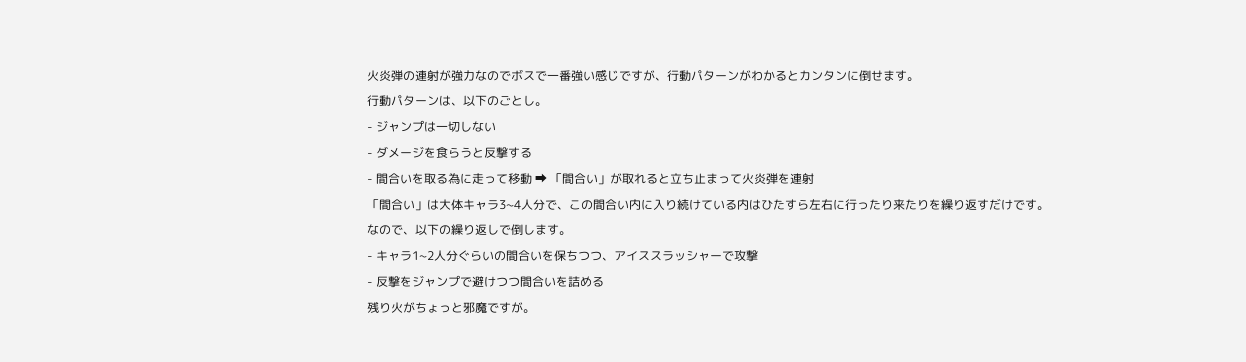火炎弾の連射が強力なのでボスで一番強い感じですが、行動パターンがわかるとカンタンに倒せます。
行動パターンは、以下のごとし。
- ジャンプは一切しない
- ダメージを食らうと反撃する
- 間合いを取る為に走って移動 ➡ 「間合い」が取れると立ち止まって火炎弾を連射
「間合い」は大体キャラ3~4人分で、この間合い内に入り続けている内はひたすら左右に行ったり来たりを繰り返すだけです。
なので、以下の繰り返しで倒します。
- キャラ1~2人分ぐらいの間合いを保ちつつ、アイススラッシャーで攻撃
- 反撃をジャンプで避けつつ間合いを詰める
残り火がちょっと邪魔ですが。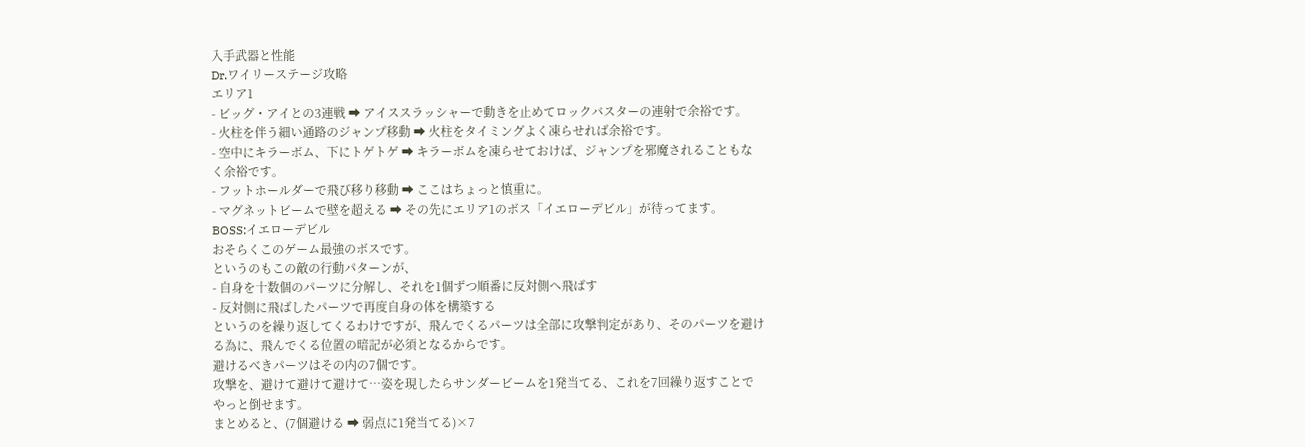入手武器と性能
Dr.ワイリーステージ攻略
エリア1
- ビッグ・アイとの3連戦 ➡ アイススラッシャーで動きを止めてロックバスターの連射で余裕です。
- 火柱を伴う細い通路のジャンプ移動 ➡ 火柱をタイミングよく凍らせれば余裕です。
- 空中にキラーボム、下にトゲトゲ ➡ キラーボムを凍らせておけば、ジャンプを邪魔されることもなく余裕です。
- フットホールダーで飛び移り移動 ➡ ここはちょっと慎重に。
- マグネットビームで壁を超える ➡ その先にエリア1のボス「イエローデビル」が待ってます。
BOSS:イエローデビル
おそらくこのゲーム最強のボスです。
というのもこの敵の行動パターンが、
- 自身を十数個のパーツに分解し、それを1個ずつ順番に反対側へ飛ばす
- 反対側に飛ばしたパーツで再度自身の体を構築する
というのを繰り返してくるわけですが、飛んでくるパーツは全部に攻撃判定があり、そのパーツを避ける為に、飛んでくる位置の暗記が必須となるからです。
避けるべきパーツはその内の7個です。
攻撃を、避けて避けて避けて…姿を現したらサンダービームを1発当てる、これを7回繰り返すことでやっと倒せます。
まとめると、(7個避ける ➡ 弱点に1発当てる)×7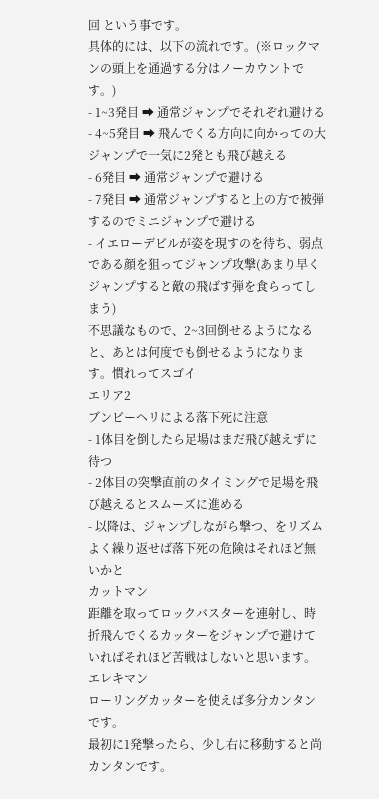回 という事です。
具体的には、以下の流れです。(※ロックマンの頭上を通過する分はノーカウントです。)
- 1~3発目 ➡ 通常ジャンプでそれぞれ避ける
- 4~5発目 ➡ 飛んでくる方向に向かっての大ジャンプで一気に2発とも飛び越える
- 6発目 ➡ 通常ジャンプで避ける
- 7発目 ➡ 通常ジャンプすると上の方で被弾するのでミニジャンプで避ける
- イエローデビルが姿を現すのを待ち、弱点である顔を狙ってジャンプ攻撃(あまり早くジャンプすると敵の飛ばす弾を食らってしまう)
不思議なもので、2~3回倒せるようになると、あとは何度でも倒せるようになります。慣れってスゴイ
エリア2
ブンビーヘリによる落下死に注意
- 1体目を倒したら足場はまだ飛び越えずに待つ
- 2体目の突撃直前のタイミングで足場を飛び越えるとスムーズに進める
- 以降は、ジャンプしながら撃つ、をリズムよく繰り返せば落下死の危険はそれほど無いかと
カットマン
距離を取ってロックバスターを連射し、時折飛んでくるカッターをジャンプで避けていればそれほど苦戦はしないと思います。
エレキマン
ローリングカッターを使えば多分カンタンです。
最初に1発撃ったら、少し右に移動すると尚カンタンです。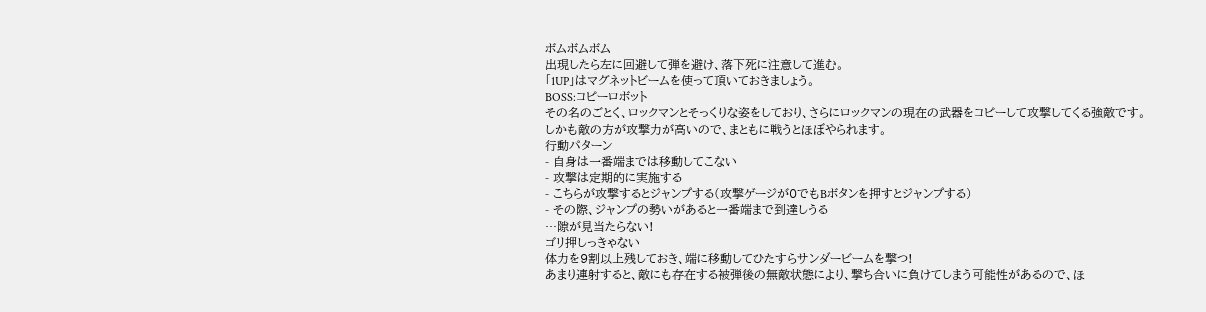ボムボムボム
出現したら左に回避して弾を避け、落下死に注意して進む。
「1UP」はマグネットビームを使って頂いておきましょう。
BOSS:コピーロボット
その名のごとく、ロックマンとそっくりな姿をしており、さらにロックマンの現在の武器をコピーして攻撃してくる強敵です。
しかも敵の方が攻撃力が高いので、まともに戦うとほぼやられます。
行動パターン
- 自身は一番端までは移動してこない
- 攻撃は定期的に実施する
- こちらが攻撃するとジャンプする(攻撃ゲージが0でもBボタンを押すとジャンプする)
- その際、ジャンプの勢いがあると一番端まで到達しうる
…隙が見当たらない!
ゴリ押しっきゃない
体力を9割以上残しておき、端に移動してひたすらサンダービームを撃つ!
あまり連射すると、敵にも存在する被弾後の無敵状態により、撃ち合いに負けてしまう可能性があるので、ほ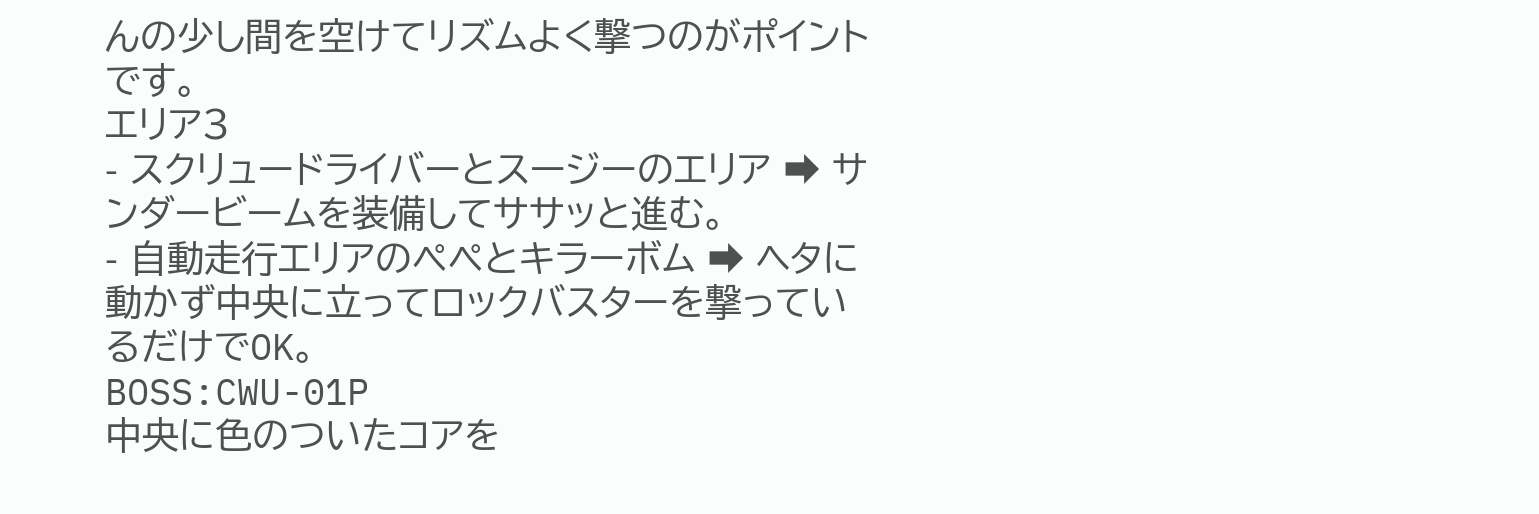んの少し間を空けてリズムよく撃つのがポイントです。
エリア3
- スクリュードライバーとスージーのエリア ➡ サンダービームを装備してササッと進む。
- 自動走行エリアのペペとキラーボム ➡ ヘタに動かず中央に立ってロックバスターを撃っているだけでOK。
BOSS:CWU-01P
中央に色のついたコアを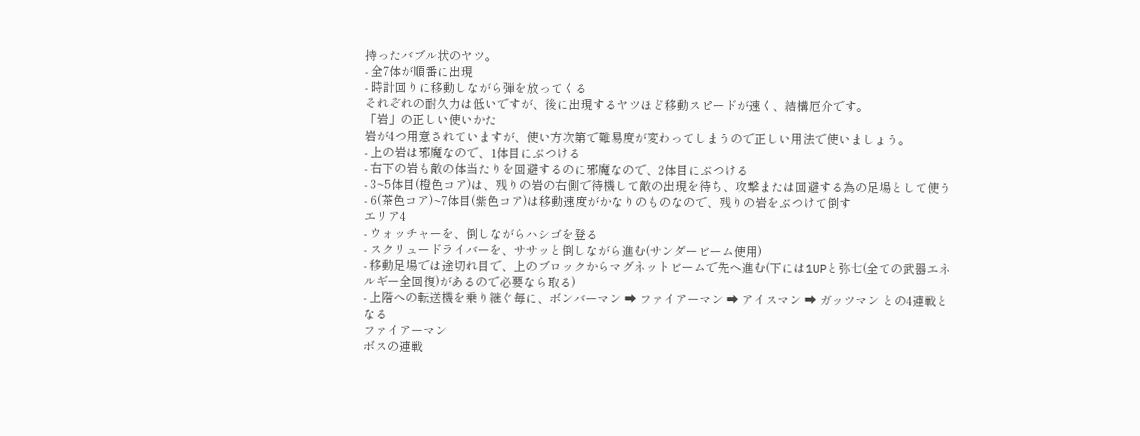持ったバブル状のヤツ。
- 全7体が順番に出現
- 時計回りに移動しながら弾を放ってくる
それぞれの耐久力は低いですが、後に出現するヤツほど移動スピードが速く、結構厄介です。
「岩」の正しい使いかた
岩が4つ用意されていますが、使い方次第で難易度が変わってしまうので正しい用法で使いましょう。
- 上の岩は邪魔なので、1体目にぶつける
- 右下の岩も敵の体当たりを回避するのに邪魔なので、2体目にぶつける
- 3~5体目(橙色コア)は、残りの岩の右側で待機して敵の出現を待ち、攻撃または回避する為の足場として使う
- 6(茶色コア)~7体目(紫色コア)は移動速度がかなりのものなので、残りの岩をぶつけて倒す
エリア4
- ウォッチャーを、倒しながらハシゴを登る
- スクリュードライバーを、ササッと倒しながら進む(サンダービーム使用)
- 移動足場では途切れ目で、上のブロックからマグネットビームで先ヘ進む(下には1UPと弥七(全ての武器エネルギー全回復)があるので必要なら取る)
- 上階への転送機を乗り継ぐ毎に、ボンバーマン ➡ ファイアーマン ➡ アイスマン ➡ ガッツマン との4連戦となる
ファイアーマン
ボスの連戦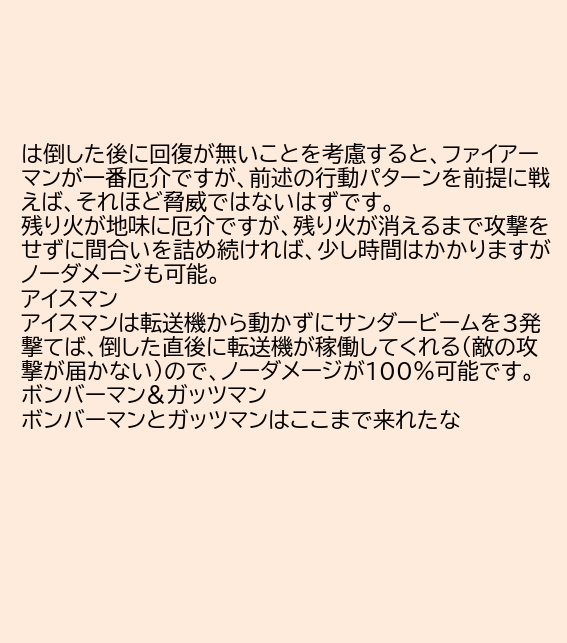は倒した後に回復が無いことを考慮すると、ファイアーマンが一番厄介ですが、前述の行動パターンを前提に戦えば、それほど脅威ではないはずです。
残り火が地味に厄介ですが、残り火が消えるまで攻撃をせずに間合いを詰め続ければ、少し時間はかかりますがノーダメージも可能。
アイスマン
アイスマンは転送機から動かずにサンダービームを3発撃てば、倒した直後に転送機が稼働してくれる(敵の攻撃が届かない)ので、ノーダメージが100%可能です。
ボンバーマン&ガッツマン
ボンバーマンとガッツマンはここまで来れたな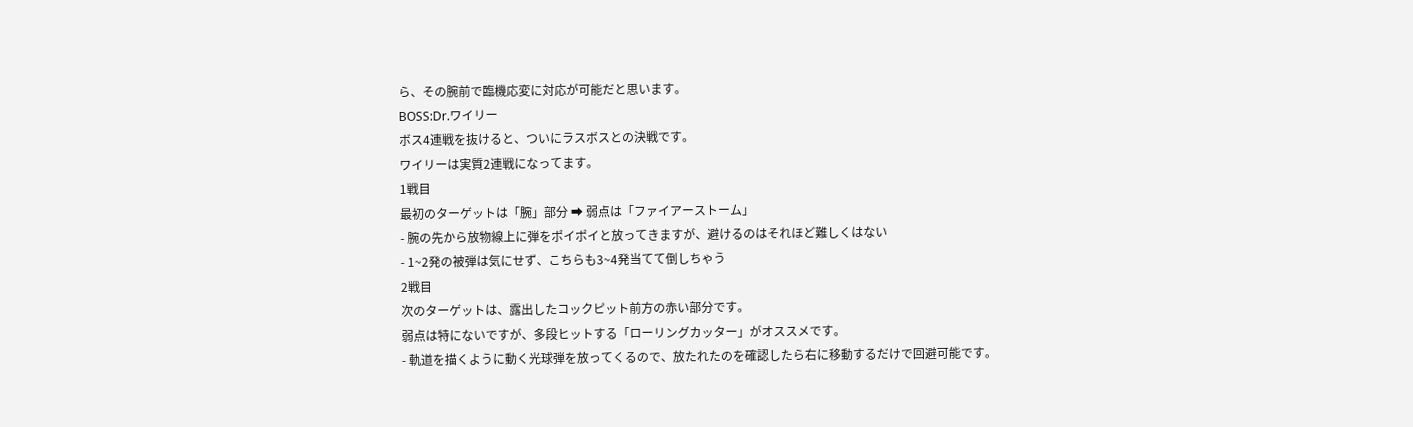ら、その腕前で臨機応変に対応が可能だと思います。
BOSS:Dr.ワイリー
ボス4連戦を抜けると、ついにラスボスとの決戦です。
ワイリーは実質2連戦になってます。
1戦目
最初のターゲットは「腕」部分 ➡ 弱点は「ファイアーストーム」
- 腕の先から放物線上に弾をポイポイと放ってきますが、避けるのはそれほど難しくはない
- 1~2発の被弾は気にせず、こちらも3~4発当てて倒しちゃう
2戦目
次のターゲットは、露出したコックピット前方の赤い部分です。
弱点は特にないですが、多段ヒットする「ローリングカッター」がオススメです。
- 軌道を描くように動く光球弾を放ってくるので、放たれたのを確認したら右に移動するだけで回避可能です。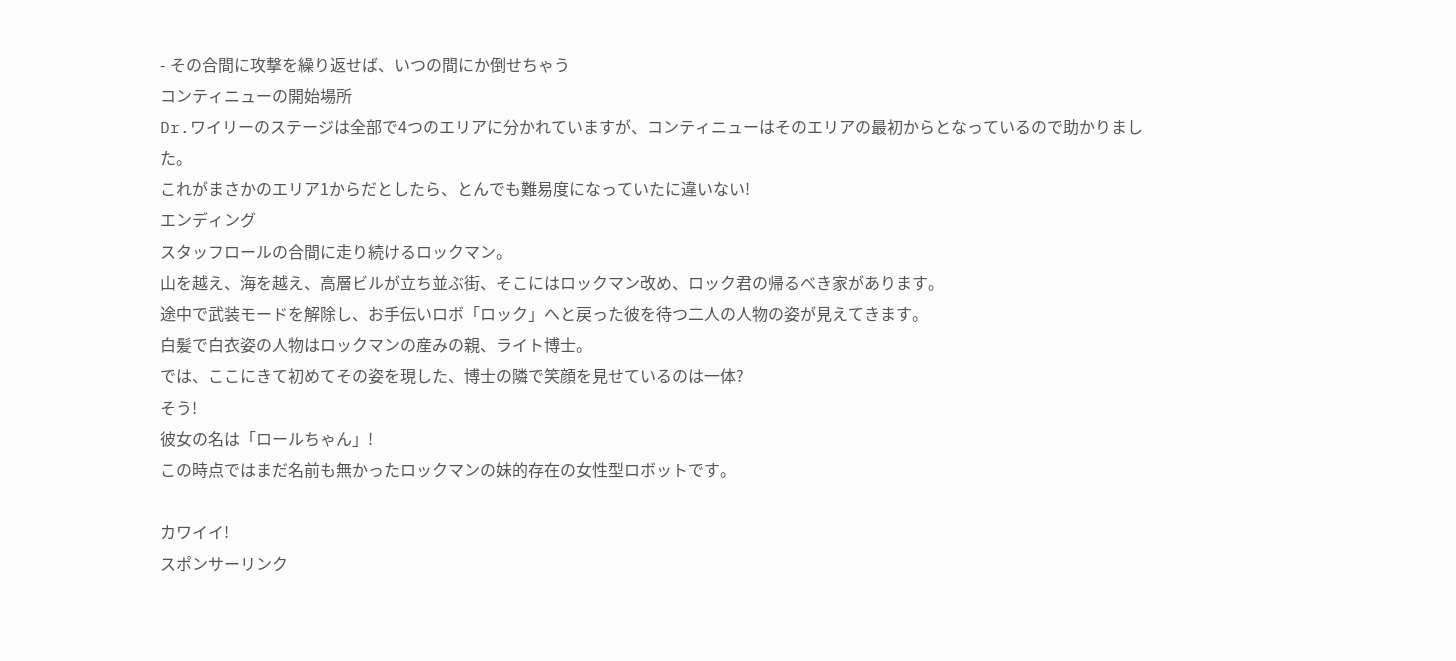- その合間に攻撃を繰り返せば、いつの間にか倒せちゃう
コンティニューの開始場所
Dr.ワイリーのステージは全部で4つのエリアに分かれていますが、コンティニューはそのエリアの最初からとなっているので助かりました。
これがまさかのエリア1からだとしたら、とんでも難易度になっていたに違いない!
エンディング
スタッフロールの合間に走り続けるロックマン。
山を越え、海を越え、高層ビルが立ち並ぶ街、そこにはロックマン改め、ロック君の帰るべき家があります。
途中で武装モードを解除し、お手伝いロボ「ロック」へと戻った彼を待つ二人の人物の姿が見えてきます。
白髪で白衣姿の人物はロックマンの産みの親、ライト博士。
では、ここにきて初めてその姿を現した、博士の隣で笑顔を見せているのは一体?
そう!
彼女の名は「ロールちゃん」!
この時点ではまだ名前も無かったロックマンの妹的存在の女性型ロボットです。

カワイイ!
スポンサーリンク